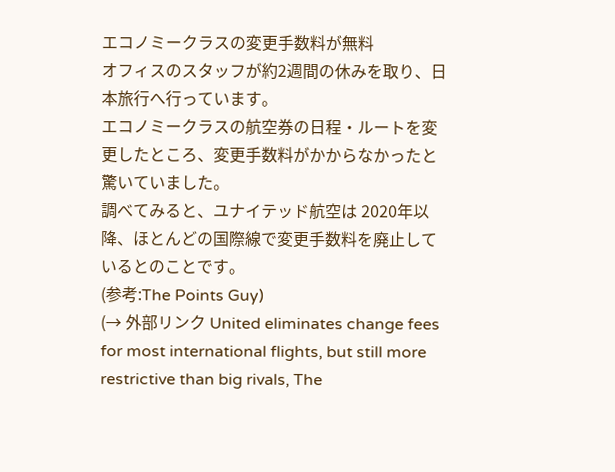エコノミークラスの変更手数料が無料
オフィスのスタッフが約2週間の休みを取り、日本旅行へ行っています。
エコノミークラスの航空券の日程・ルートを変更したところ、変更手数料がかからなかったと驚いていました。
調べてみると、ユナイテッド航空は 2020年以降、ほとんどの国際線で変更手数料を廃止しているとのことです。
(参考:The Points Guy)
(→ 外部リンク United eliminates change fees for most international flights, but still more restrictive than big rivals, The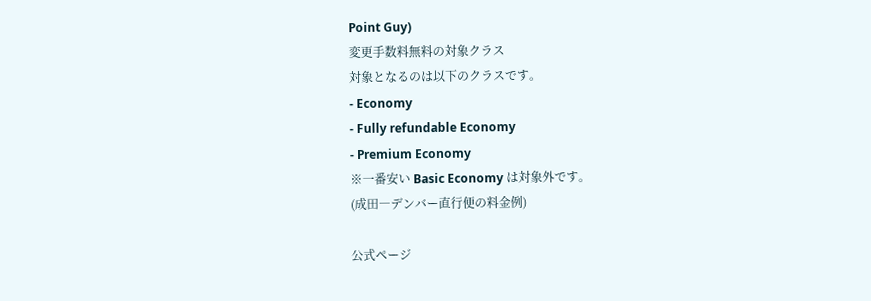Point Guy)
変更手数料無料の対象クラス
対象となるのは以下のクラスです。
- Economy
- Fully refundable Economy
- Premium Economy
※一番安い Basic Economy は対象外です。
(成田―デンバー直行便の料金例)

公式ページ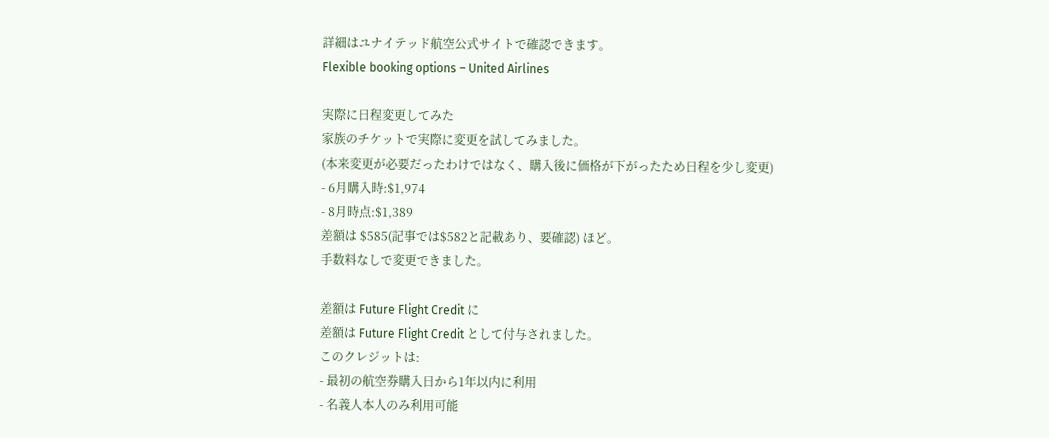詳細はユナイテッド航空公式サイトで確認できます。
Flexible booking options – United Airlines

実際に日程変更してみた
家族のチケットで実際に変更を試してみました。
(本来変更が必要だったわけではなく、購入後に価格が下がったため日程を少し変更)
- 6月購入時:$1,974
- 8月時点:$1,389
差額は $585(記事では$582と記載あり、要確認) ほど。
手数料なしで変更できました。

差額は Future Flight Credit に
差額は Future Flight Credit として付与されました。
このクレジットは:
- 最初の航空券購入日から1年以内に利用
- 名義人本人のみ利用可能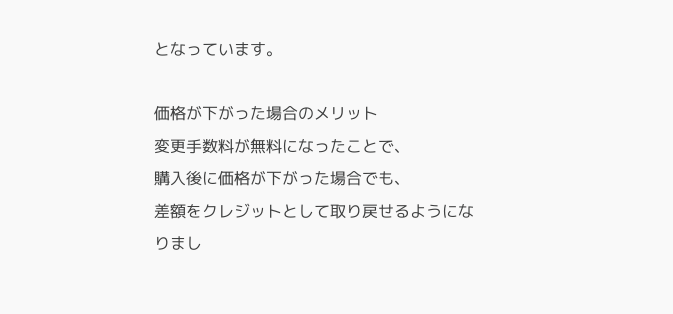となっています。

価格が下がった場合のメリット
変更手数料が無料になったことで、
購入後に価格が下がった場合でも、
差額をクレジットとして取り戻せるようになりまし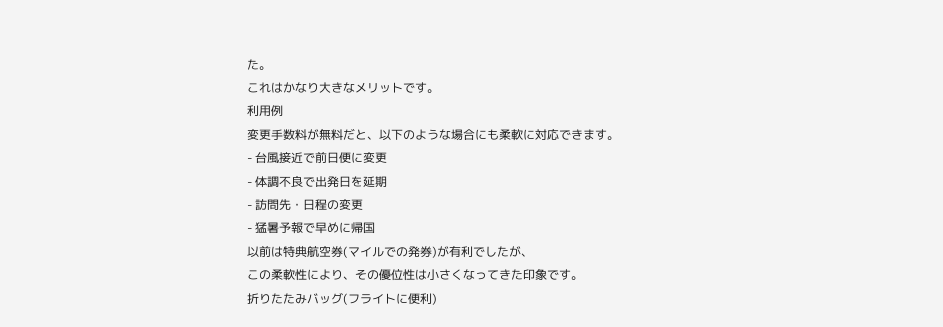た。
これはかなり大きなメリットです。
利用例
変更手数料が無料だと、以下のような場合にも柔軟に対応できます。
- 台風接近で前日便に変更
- 体調不良で出発日を延期
- 訪問先・日程の変更
- 猛暑予報で早めに帰国
以前は特典航空券(マイルでの発券)が有利でしたが、
この柔軟性により、その優位性は小さくなってきた印象です。
折りたたみバッグ(フライトに便利)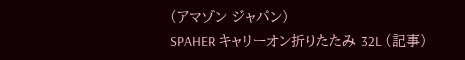(アマゾン ジャパン)
SPAHER キャリーオン折りたたみ 32L (記事)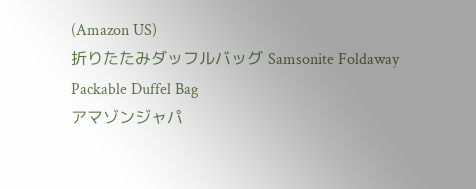(Amazon US)
折りたたみダッフルバッグ Samsonite Foldaway Packable Duffel Bag
アマゾンジャパ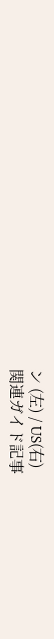ン (左) / US(右)
関連ガイド記事